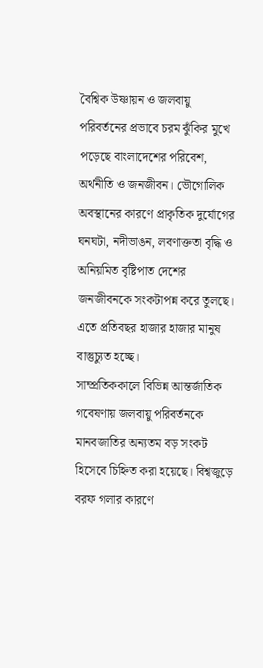বৈশ্বিক উষ্ণায়ন ও জলবায়ু পরিবর্তনের প্রভাবে চরম ঝুঁকির মুখে পড়েছে বাংলাদেশের পরিবেশ, অর্থনীতি ও জনজীবন। ভৌগোলিক অবস্থানের কারণে প্রাকৃতিক দুর্যোগের ঘনঘটা, নদীভাঙন, লবণাক্ততা বৃদ্ধি ও অনিয়মিত বৃষ্টিপাত দেশের জনজীবনকে সংকটাপন্ন করে তুলছে। এতে প্রতিবছর হাজার হাজার মানুষ বাস্তুচ্যুত হচ্ছে।
সাম্প্রতিককালে বিভিন্ন আন্তর্জাতিক গবেষণায় জলবায়ু পরিবর্তনকে মানবজাতির অন্যতম বড় সংকট হিসেবে চিহ্নিত করা হয়েছে। বিশ্বজুড়ে বরফ গলার কারণে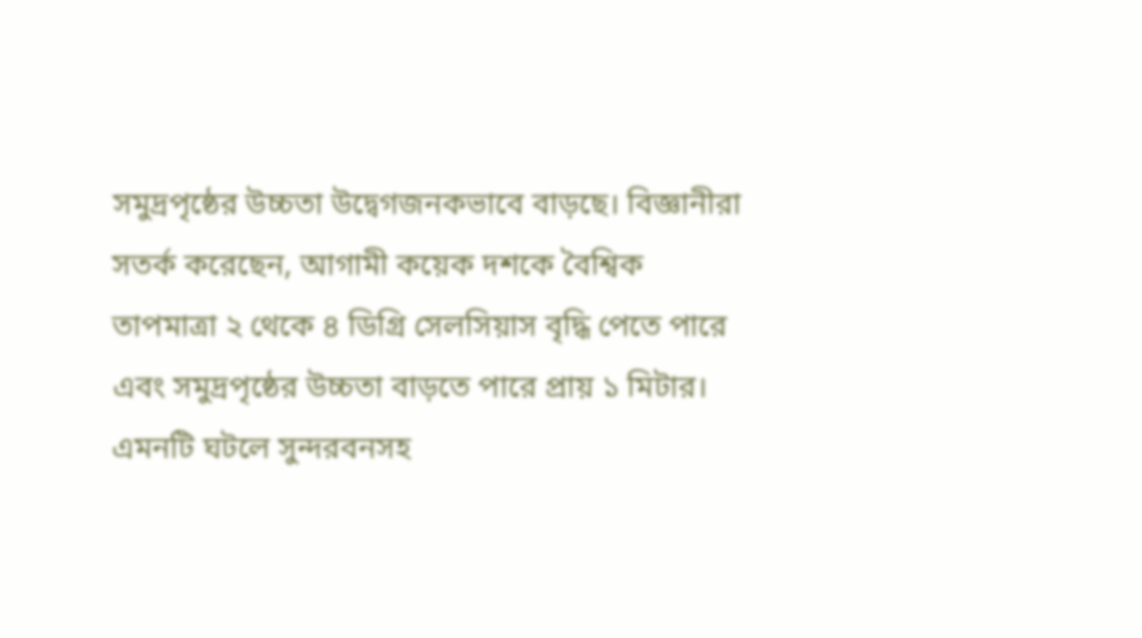সমুদ্রপৃষ্ঠের উচ্চতা উদ্বেগজনকভাবে বাড়ছে। বিজ্ঞানীরা সতর্ক করেছেন, আগামী কয়েক দশকে বৈশ্বিক তাপমাত্রা ২ থেকে ৪ ডিগ্রি সেলসিয়াস বৃদ্ধি পেতে পারে এবং সমুদ্রপৃষ্ঠের উচ্চতা বাড়তে পারে প্রায় ১ মিটার। এমনটি ঘটলে সুন্দরবনসহ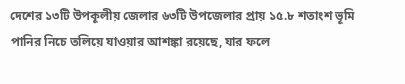দেশের ১৩টি উপকূলীয় জেলার ৬৩টি উপজেলার প্রায় ১৫.৮ শতাংশ ভূমি পানির নিচে তলিয়ে যাওয়ার আশঙ্কা রয়েছে, যার ফলে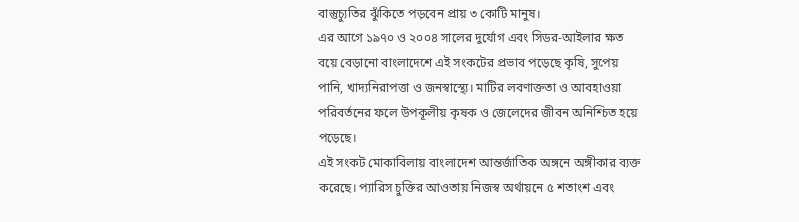বাস্তুচ্যুতির ঝুঁকিতে পড়বেন প্রায় ৩ কোটি মানুষ।
এর আগে ১৯৭০ ও ২০০৪ সালের দুর্যোগ এবং সিডর-আইলার ক্ষত বয়ে বেড়ানো বাংলাদেশে এই সংকটের প্রভাব পড়েছে কৃষি, সুপেয় পানি, খাদ্যনিরাপত্তা ও জনস্বাস্থ্যে। মাটির লবণাক্ততা ও আবহাওয়া পরিবর্তনের ফলে উপকূলীয় কৃষক ও জেলেদের জীবন অনিশ্চিত হয়ে পড়েছে।
এই সংকট মোকাবিলায় বাংলাদেশ আন্তর্জাতিক অঙ্গনে অঙ্গীকার ব্যক্ত করেছে। প্যারিস চুক্তির আওতায় নিজস্ব অর্থায়নে ৫ শতাংশ এবং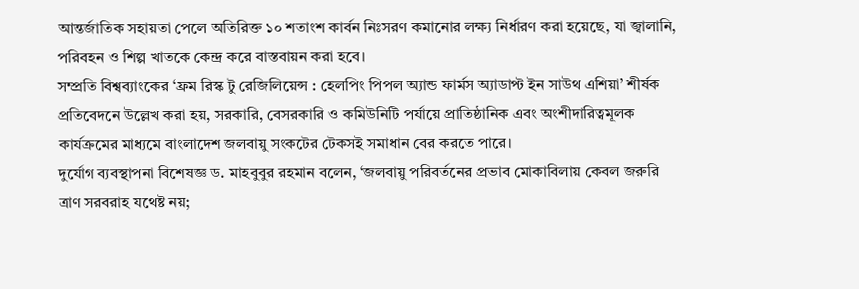আন্তর্জাতিক সহায়তা পেলে অতিরিক্ত ১০ শতাংশ কার্বন নিঃসরণ কমানোর লক্ষ্য নির্ধারণ করা হয়েছে, যা জ্বালানি, পরিবহন ও শিল্প খাতকে কেন্দ্র করে বাস্তবায়ন করা হবে।
সম্প্রতি বিশ্বব্যাংকের ‘ফ্রম রিস্ক টু রেজিলিয়েন্স : হেলপিং পিপল অ্যান্ড ফার্মস অ্যাডাপ্ট ইন সাউথ এশিয়া’ শীর্ষক প্রতিবেদনে উল্লেখ করা হয়, সরকারি, বেসরকারি ও কমিউনিটি পর্যায়ে প্রাতিষ্ঠানিক এবং অংশীদারিত্বমূলক কার্যক্রমের মাধ্যমে বাংলাদেশ জলবায়ু সংকটের টেকসই সমাধান বের করতে পারে।
দুর্যোগ ব্যবস্থাপনা বিশেষজ্ঞ ড. মাহবুবুর রহমান বলেন, ‘জলবায়ু পরিবর্তনের প্রভাব মোকাবিলায় কেবল জরুরি ত্রাণ সরবরাহ যথেষ্ট নয়;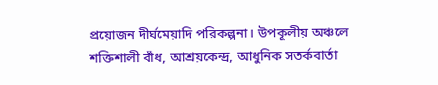প্রয়োজন দীর্ঘমেয়াদি পরিকল্পনা। উপকূলীয় অঞ্চলে শক্তিশালী বাঁধ, আশ্রয়কেন্দ্র, আধুনিক সতর্কবার্তা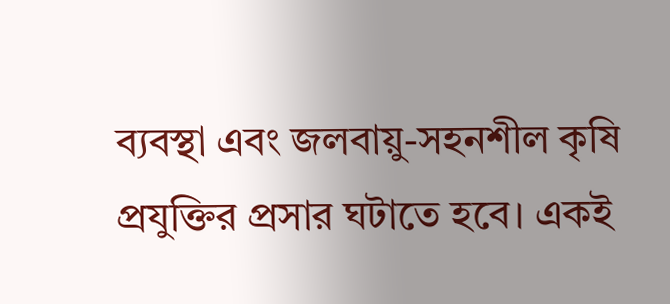ব্যবস্থা এবং জলবায়ু-সহনশীল কৃষি প্রযুক্তির প্রসার ঘটাতে হবে। একই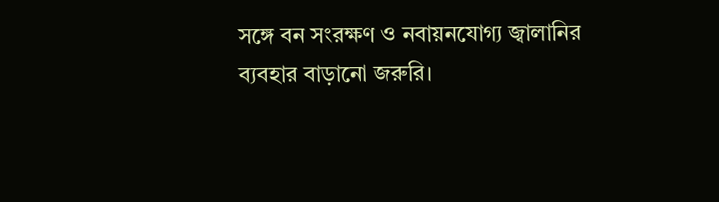সঙ্গে বন সংরক্ষণ ও নবায়নযোগ্য জ্বালানির ব্যবহার বাড়ানো জরুরি।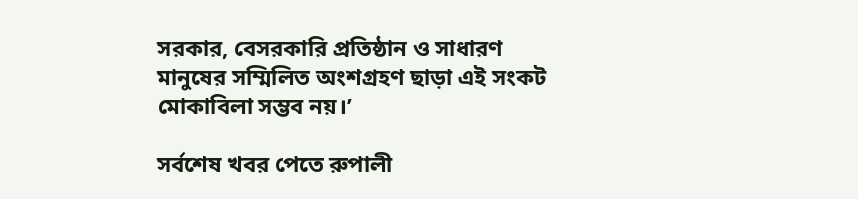সরকার, বেসরকারি প্রতিষ্ঠান ও সাধারণ মানুষের সম্মিলিত অংশগ্রহণ ছাড়া এই সংকট মোকাবিলা সম্ভব নয়।’

সর্বশেষ খবর পেতে রুপালী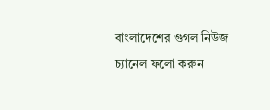বাংলাদেশের গুগল নিউজ চ্যানেল ফলো করুন